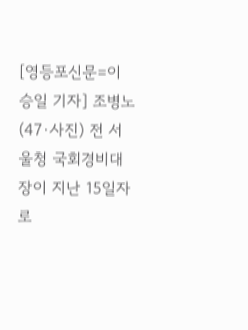[영등포신문=이승일 기자] 조병노(47·사진) 전 서울청 국회경비대장이 지난 15일자로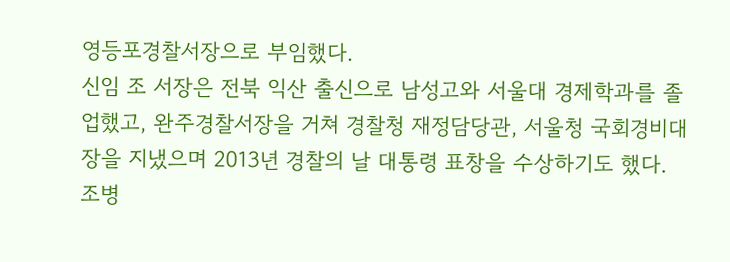영등포경찰서장으로 부임했다.
신임 조 서장은 전북 익산 출신으로 남성고와 서울대 경제학과를 졸업했고, 완주경찰서장을 거쳐 경찰청 재정담당관, 서울청 국회경비대장을 지냈으며 2013년 경찰의 날 대통령 표창을 수상하기도 했다.
조병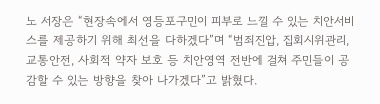노 서장은 “현장속에서 영등포구민이 피부로 느낄 수 있는 치안서비스를 제공하기 위해 최선을 다하겠다”며 “범죄진압, 집회시위관리, 교통안전, 사회적 약자 보호 등 치안영역 전반에 걸쳐 주민들이 공감할 수 있는 방향을 찾아 나가겠다”고 밝혔다.